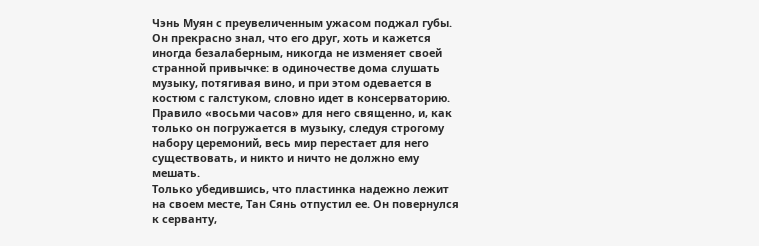Чэнь Муян с преувеличенным ужасом поджал губы. Он прекрасно знал, что его друг, хоть и кажется иногда безалаберным, никогда не изменяет своей странной привычке: в одиночестве дома слушать музыку, потягивая вино, и при этом одевается в костюм с галстуком, словно идет в консерваторию. Правило «восьми часов» для него священно, и, как только он погружается в музыку, следуя строгому набору церемоний, весь мир перестает для него существовать, и никто и ничто не должно ему мешать.
Только убедившись, что пластинка надежно лежит на своем месте, Тан Сянь отпустил ее. Он повернулся к серванту,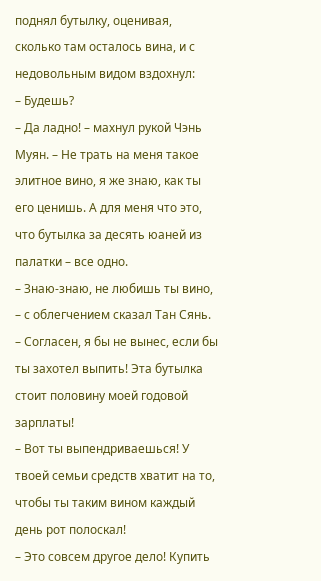поднял бутылку, оценивая, сколько там осталось вина, и с недовольным видом вздохнул:
– Будешь?
– Да ладно! – махнул рукой Чэнь Муян. – Не трать на меня такое элитное вино, я же знаю, как ты его ценишь. А для меня что это, что бутылка за десять юаней из палатки – все одно.
– Знаю-знаю, не любишь ты вино, – с облегчением сказал Тан Сянь. – Согласен, я бы не вынес, если бы ты захотел выпить! Эта бутылка стоит половину моей годовой зарплаты!
– Вот ты выпендриваешься! У твоей семьи средств хватит на то, чтобы ты таким вином каждый день рот полоскал!
– Это совсем другое дело! Купить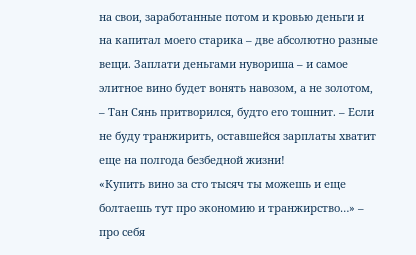на свои, заработанные потом и кровью деньги и на капитал моего старика – две абсолютно разные вещи. Заплати деньгами нувориша – и самое элитное вино будет вонять навозом, а не золотом, – Тан Сянь притворился, будто его тошнит. – Если не буду транжирить, оставшейся зарплаты хватит еще на полгода безбедной жизни!
«Купить вино за сто тысяч ты можешь и еще болтаешь тут про экономию и транжирство…» – про себя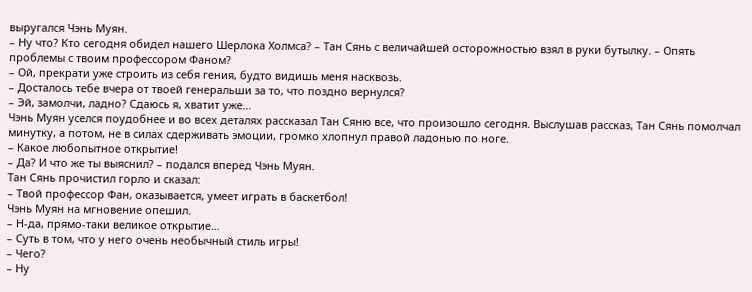выругался Чэнь Муян.
– Ну что? Кто сегодня обидел нашего Шерлока Холмса? – Тан Сянь с величайшей осторожностью взял в руки бутылку. – Опять проблемы с твоим профессором Фаном?
– Ой, прекрати уже строить из себя гения, будто видишь меня насквозь.
– Досталось тебе вчера от твоей генеральши за то, что поздно вернулся?
– Эй, замолчи, ладно? Сдаюсь я, хватит уже…
Чэнь Муян уселся поудобнее и во всех деталях рассказал Тан Сяню все, что произошло сегодня. Выслушав рассказ, Тан Сянь помолчал минутку, а потом, не в силах сдерживать эмоции, громко хлопнул правой ладонью по ноге.
– Какое любопытное открытие!
– Да? И что же ты выяснил? – подался вперед Чэнь Муян.
Тан Сянь прочистил горло и сказал:
– Твой профессор Фан, оказывается, умеет играть в баскетбол!
Чэнь Муян на мгновение опешил.
– Н-да, прямо-таки великое открытие…
– Суть в том, что у него очень необычный стиль игры!
– Чего?
– Ну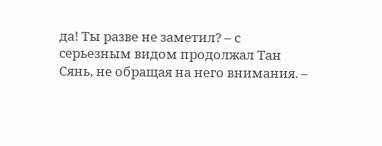да! Ты разве не заметил? – с серьезным видом продолжал Тан Сянь, не обращая на него внимания. –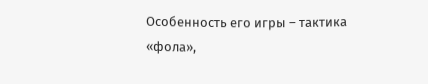Особенность его игры – тактика «фола»,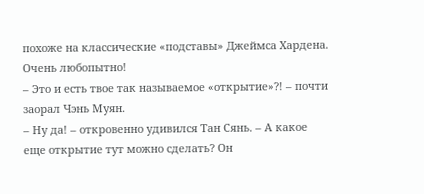похоже на классические «подставы» Джеймса Хардена. Очень любопытно!
– Это и есть твое так называемое «открытие»?! – почти заорал Чэнь Муян.
– Ну да! – откровенно удивился Тан Сянь. – А какое еще открытие тут можно сделать? Он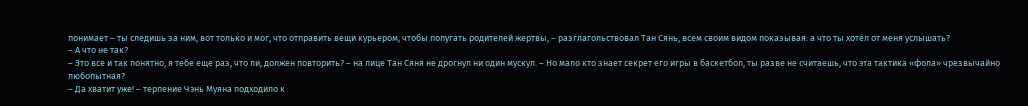понимает – ты следишь за ним, вот только и мог, что отправить вещи курьером, чтобы попугать родителей жертвы, – разглагольствовал Тан Сянь, всем своим видом показывая: а что ты хотел от меня услышать?
– А что не так?
– Это все и так понятно, я тебе еще раз, что ли, должен повторить? – на лице Тан Сяня не дрогнул ни один мускул. – Но мало кто знает секрет его игры в баскетбол, ты разве не считаешь, что эта тактика «фола» чрезвычайно любопытная?
– Да хватит уже! – терпение Чэнь Муяна подходило к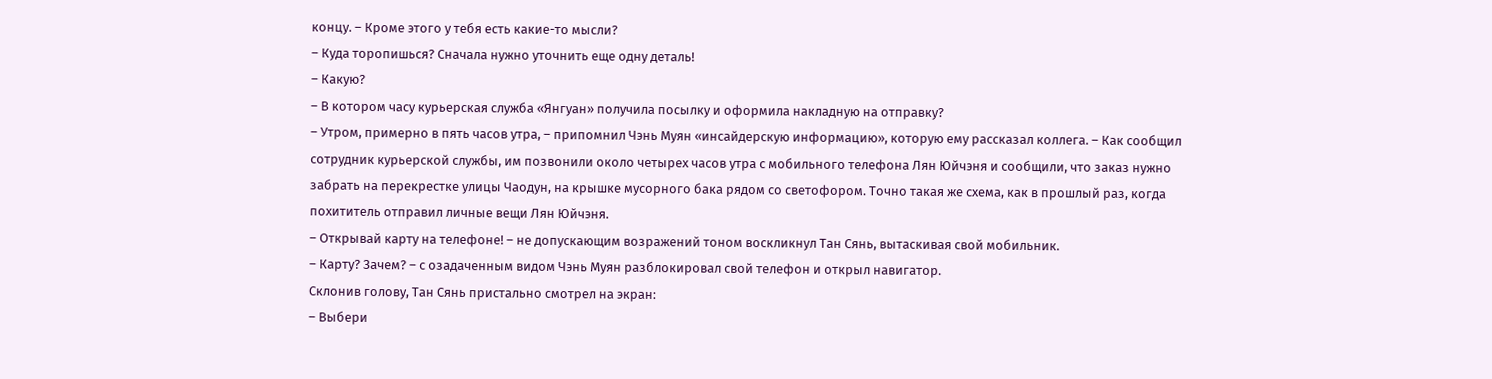концу. – Кроме этого у тебя есть какие-то мысли?
– Куда торопишься? Сначала нужно уточнить еще одну деталь!
– Какую?
– В котором часу курьерская служба «Янгуан» получила посылку и оформила накладную на отправку?
– Утром, примерно в пять часов утра, – припомнил Чэнь Муян «инсайдерскую информацию», которую ему рассказал коллега. – Как сообщил сотрудник курьерской службы, им позвонили около четырех часов утра с мобильного телефона Лян Юйчэня и сообщили, что заказ нужно забрать на перекрестке улицы Чаодун, на крышке мусорного бака рядом со светофором. Точно такая же схема, как в прошлый раз, когда похититель отправил личные вещи Лян Юйчэня.
– Открывай карту на телефоне! – не допускающим возражений тоном воскликнул Тан Сянь, вытаскивая свой мобильник.
– Карту? Зачем? – с озадаченным видом Чэнь Муян разблокировал свой телефон и открыл навигатор.
Склонив голову, Тан Сянь пристально смотрел на экран:
– Выбери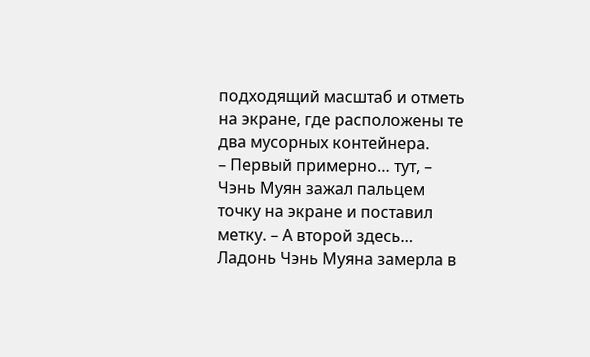подходящий масштаб и отметь на экране, где расположены те два мусорных контейнера.
– Первый примерно… тут, – Чэнь Муян зажал пальцем точку на экране и поставил метку. – А второй здесь…
Ладонь Чэнь Муяна замерла в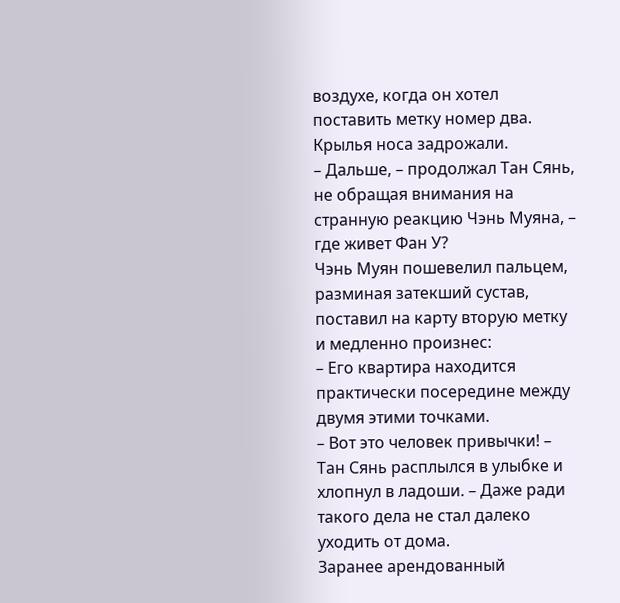воздухе, когда он хотел поставить метку номер два. Крылья носа задрожали.
– Дальше, – продолжал Тан Сянь, не обращая внимания на странную реакцию Чэнь Муяна, – где живет Фан У?
Чэнь Муян пошевелил пальцем, разминая затекший сустав, поставил на карту вторую метку и медленно произнес:
– Его квартира находится практически посередине между двумя этими точками.
– Вот это человек привычки! – Тан Сянь расплылся в улыбке и хлопнул в ладоши. – Даже ради такого дела не стал далеко уходить от дома.
Заранее арендованный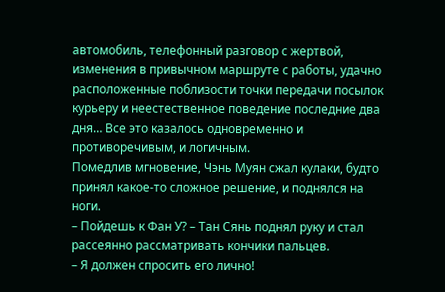автомобиль, телефонный разговор с жертвой, изменения в привычном маршруте с работы, удачно расположенные поблизости точки передачи посылок курьеру и неестественное поведение последние два дня… Все это казалось одновременно и противоречивым, и логичным.
Помедлив мгновение, Чэнь Муян сжал кулаки, будто принял какое-то сложное решение, и поднялся на ноги.
– Пойдешь к Фан У? – Тан Сянь поднял руку и стал рассеянно рассматривать кончики пальцев.
– Я должен спросить его лично!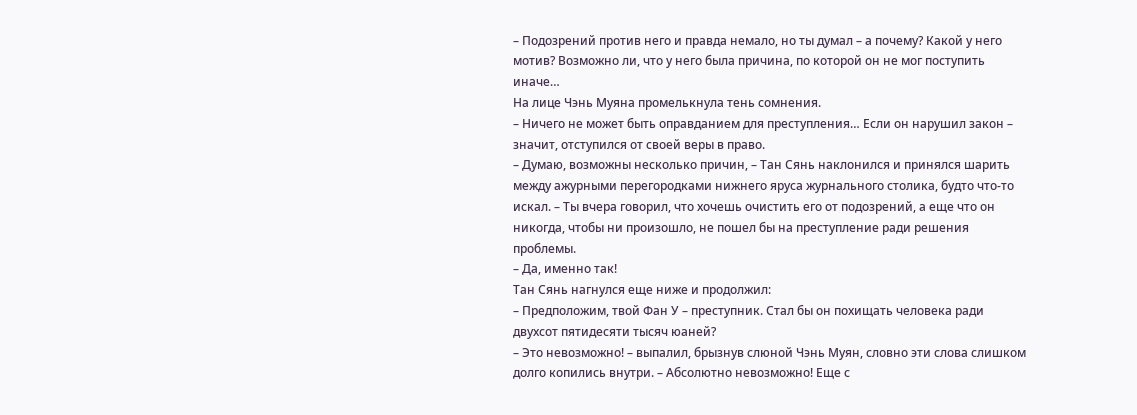– Подозрений против него и правда немало, но ты думал – а почему? Какой у него мотив? Возможно ли, что у него была причина, по которой он не мог поступить иначе…
На лице Чэнь Муяна промелькнула тень сомнения.
– Ничего не может быть оправданием для преступления… Если он нарушил закон – значит, отступился от своей веры в право.
– Думаю, возможны несколько причин, – Тан Сянь наклонился и принялся шарить между ажурными перегородками нижнего яруса журнального столика, будто что-то искал. – Ты вчера говорил, что хочешь очистить его от подозрений, а еще что он никогда, чтобы ни произошло, не пошел бы на преступление ради решения проблемы.
– Да, именно так!
Тан Сянь нагнулся еще ниже и продолжил:
– Предположим, твой Фан У – преступник. Стал бы он похищать человека ради двухсот пятидесяти тысяч юаней?
– Это невозможно! – выпалил, брызнув слюной Чэнь Муян, словно эти слова слишком долго копились внутри. – Абсолютно невозможно! Еще с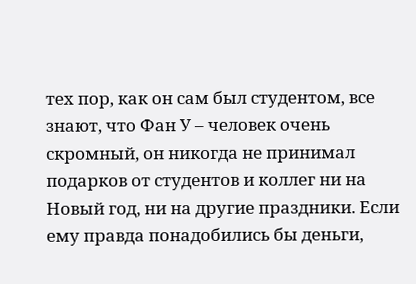тех пор, как он сам был студентом, все знают, что Фан У – человек очень скромный, он никогда не принимал подарков от студентов и коллег ни на Новый год, ни на другие праздники. Если ему правда понадобились бы деньги,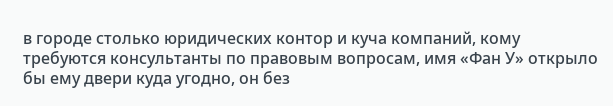в городе столько юридических контор и куча компаний, кому требуются консультанты по правовым вопросам, имя «Фан У» открыло бы ему двери куда угодно, он без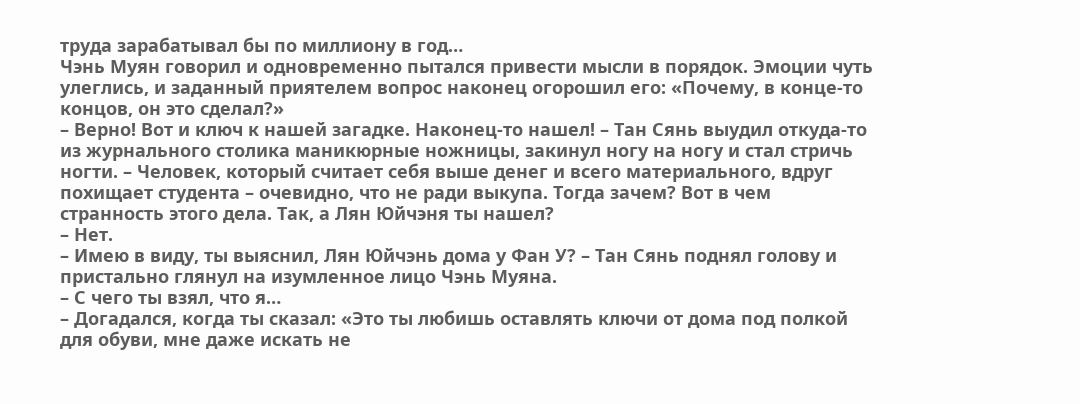труда зарабатывал бы по миллиону в год…
Чэнь Муян говорил и одновременно пытался привести мысли в порядок. Эмоции чуть улеглись, и заданный приятелем вопрос наконец огорошил его: «Почему, в конце-то концов, он это сделал?»
– Верно! Вот и ключ к нашей загадке. Наконец-то нашел! – Тан Сянь выудил откуда-то из журнального столика маникюрные ножницы, закинул ногу на ногу и стал стричь ногти. – Человек, который считает себя выше денег и всего материального, вдруг похищает студента – очевидно, что не ради выкупа. Тогда зачем? Вот в чем странность этого дела. Так, а Лян Юйчэня ты нашел?
– Нет.
– Имею в виду, ты выяснил, Лян Юйчэнь дома у Фан У? – Тан Сянь поднял голову и пристально глянул на изумленное лицо Чэнь Муяна.
– С чего ты взял, что я…
– Догадался, когда ты сказал: «Это ты любишь оставлять ключи от дома под полкой для обуви, мне даже искать не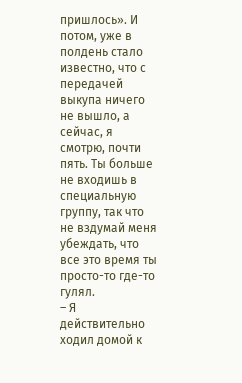пришлось». И потом, уже в полдень стало известно, что с передачей выкупа ничего не вышло, а сейчас, я смотрю, почти пять. Ты больше не входишь в специальную группу, так что не вздумай меня убеждать, что все это время ты просто-то где-то гулял.
– Я действительно ходил домой к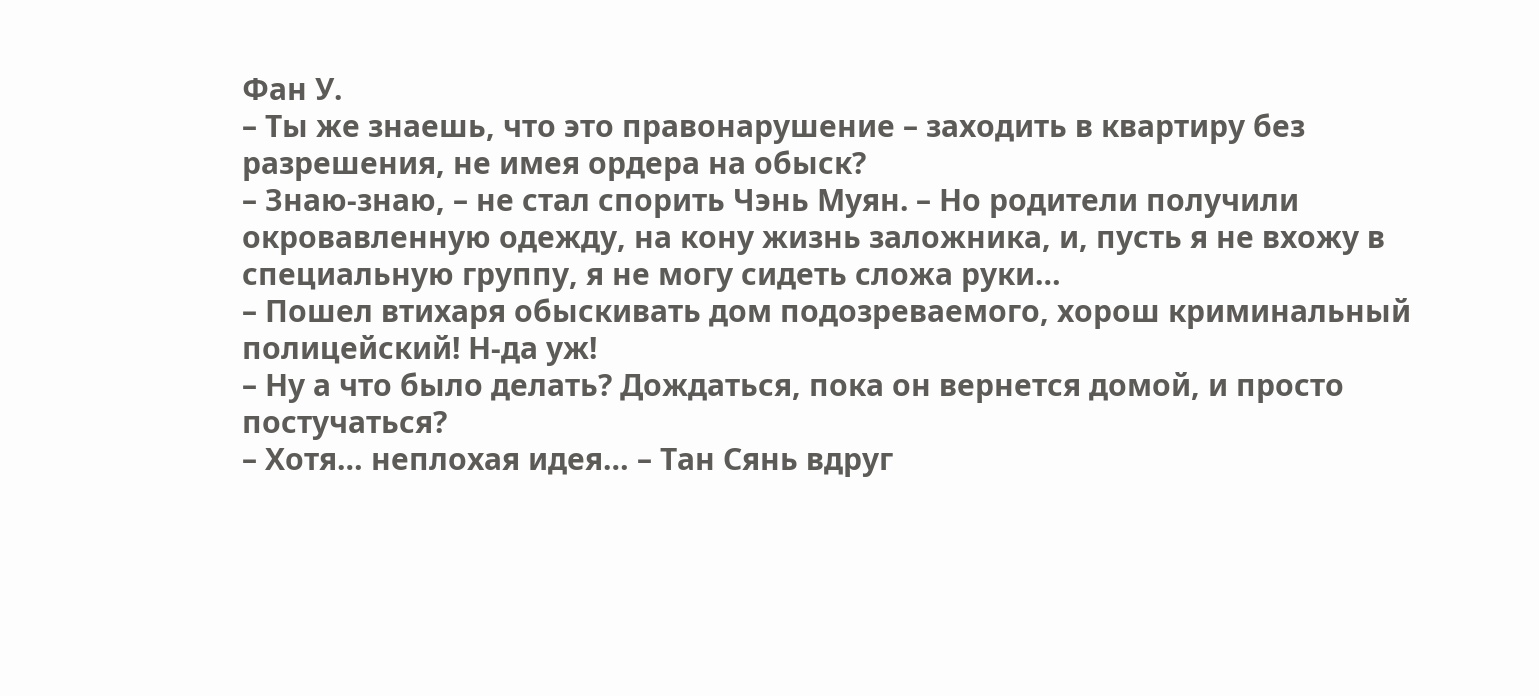Фан У.
– Ты же знаешь, что это правонарушение – заходить в квартиру без разрешения, не имея ордера на обыск?
– Знаю-знаю, – не стал спорить Чэнь Муян. – Но родители получили окровавленную одежду, на кону жизнь заложника, и, пусть я не вхожу в специальную группу, я не могу сидеть сложа руки…
– Пошел втихаря обыскивать дом подозреваемого, хорош криминальный полицейский! Н-да уж!
– Ну а что было делать? Дождаться, пока он вернется домой, и просто постучаться?
– Хотя… неплохая идея… – Тан Сянь вдруг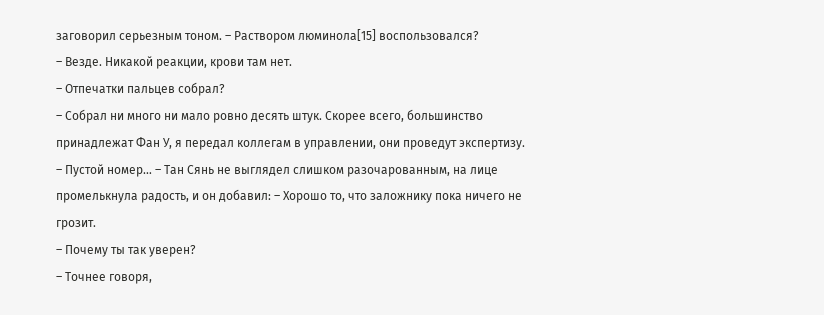заговорил серьезным тоном. – Раствором люминола[15] воспользовался?
– Везде. Никакой реакции, крови там нет.
– Отпечатки пальцев собрал?
– Собрал ни много ни мало ровно десять штук. Скорее всего, большинство принадлежат Фан У, я передал коллегам в управлении, они проведут экспертизу.
– Пустой номер… – Тан Сянь не выглядел слишком разочарованным, на лице промелькнула радость, и он добавил: – Хорошо то, что заложнику пока ничего не грозит.
– Почему ты так уверен?
– Точнее говоря,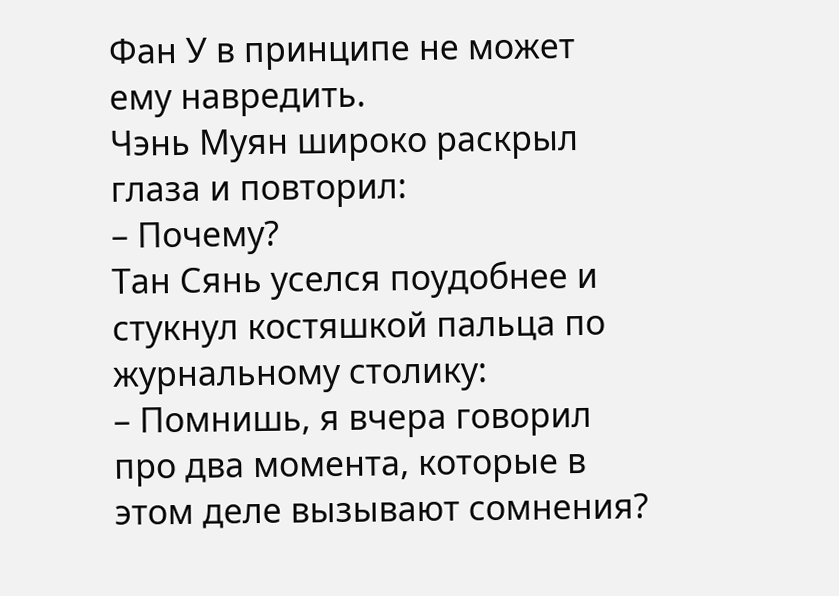Фан У в принципе не может ему навредить.
Чэнь Муян широко раскрыл глаза и повторил:
– Почему?
Тан Сянь уселся поудобнее и стукнул костяшкой пальца по журнальному столику:
– Помнишь, я вчера говорил про два момента, которые в этом деле вызывают сомнения?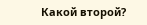Какой второй?